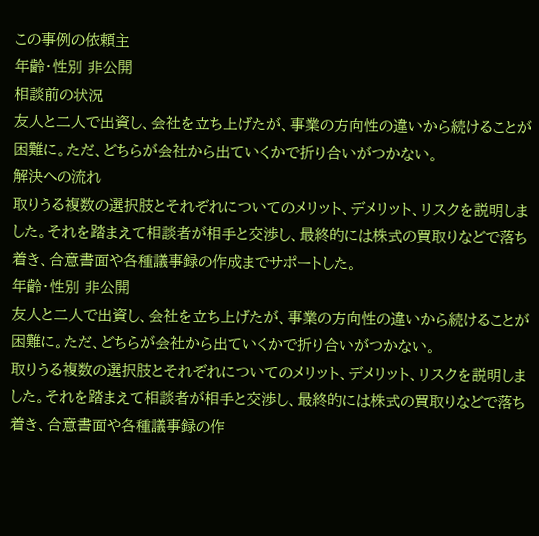この事例の依頼主
年齢・性別 非公開
相談前の状況
友人と二人で出資し、会社を立ち上げたが、事業の方向性の違いから続けることが困難に。ただ、どちらが会社から出ていくかで折り合いがつかない。
解決への流れ
取りうる複数の選択肢とそれぞれについてのメリット、デメリット、リスクを説明しました。それを踏まえて相談者が相手と交渉し、最終的には株式の買取りなどで落ち着き、合意書面や各種議事録の作成までサポートした。
年齢・性別 非公開
友人と二人で出資し、会社を立ち上げたが、事業の方向性の違いから続けることが困難に。ただ、どちらが会社から出ていくかで折り合いがつかない。
取りうる複数の選択肢とそれぞれについてのメリット、デメリット、リスクを説明しました。それを踏まえて相談者が相手と交渉し、最終的には株式の買取りなどで落ち着き、合意書面や各種議事録の作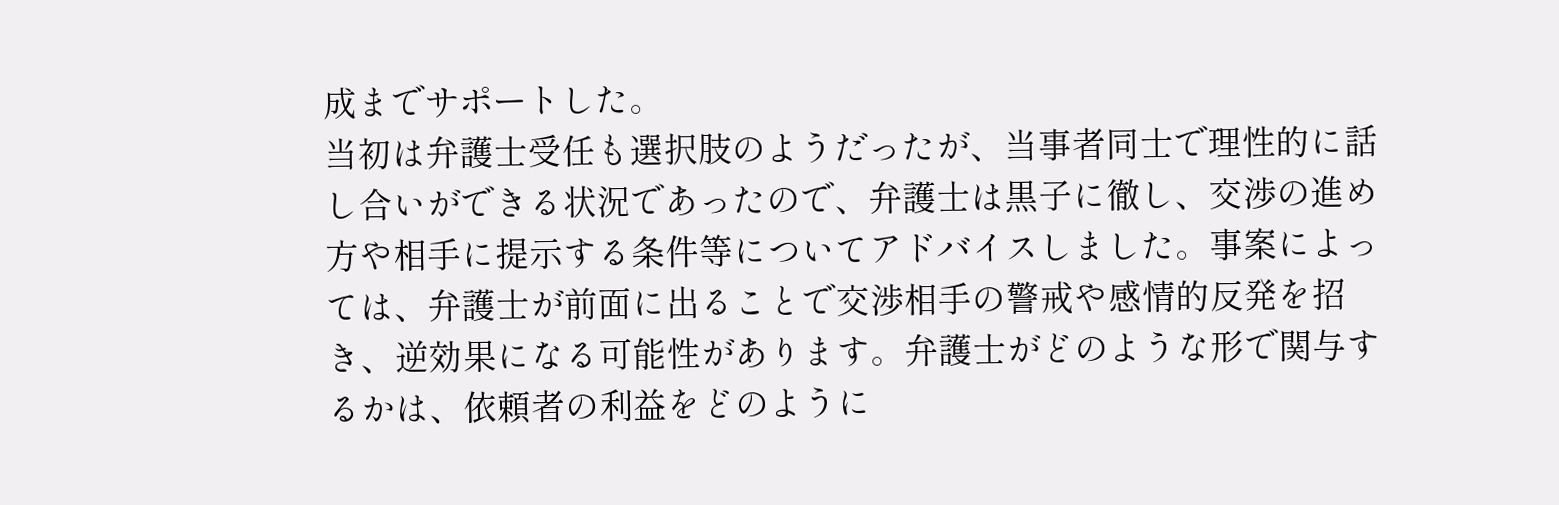成までサポートした。
当初は弁護士受任も選択肢のようだったが、当事者同士で理性的に話し合いができる状況であったので、弁護士は黒子に徹し、交渉の進め方や相手に提示する条件等についてアドバイスしました。事案によっては、弁護士が前面に出ることで交渉相手の警戒や感情的反発を招き、逆効果になる可能性があります。弁護士がどのような形で関与するかは、依頼者の利益をどのように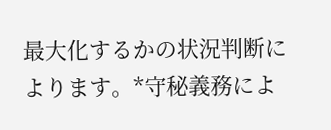最大化するかの状況判断によります。*守秘義務によ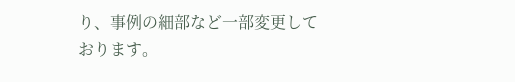り、事例の細部など一部変更しております。